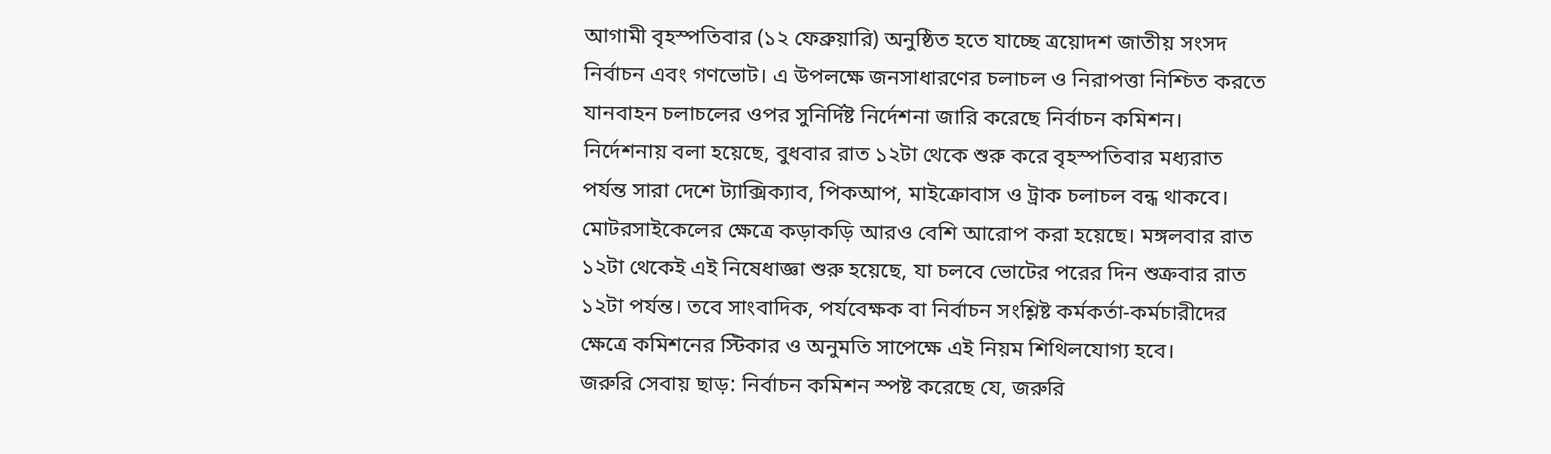আগামী বৃহস্পতিবার (১২ ফেব্রুয়ারি) অনুষ্ঠিত হতে যাচ্ছে ত্রয়োদশ জাতীয় সংসদ নির্বাচন এবং গণভোট। এ উপলক্ষে জনসাধারণের চলাচল ও নিরাপত্তা নিশ্চিত করতে যানবাহন চলাচলের ওপর সুনির্দিষ্ট নির্দেশনা জারি করেছে নির্বাচন কমিশন। নির্দেশনায় বলা হয়েছে, বুধবার রাত ১২টা থেকে শুরু করে বৃহস্পতিবার মধ্যরাত পর্যন্ত সারা দেশে ট্যাক্সিক্যাব, পিকআপ, মাইক্রোবাস ও ট্রাক চলাচল বন্ধ থাকবে।
মোটরসাইকেলের ক্ষেত্রে কড়াকড়ি আরও বেশি আরোপ করা হয়েছে। মঙ্গলবার রাত ১২টা থেকেই এই নিষেধাজ্ঞা শুরু হয়েছে, যা চলবে ভোটের পরের দিন শুক্রবার রাত ১২টা পর্যন্ত। তবে সাংবাদিক, পর্যবেক্ষক বা নির্বাচন সংশ্লিষ্ট কর্মকর্তা-কর্মচারীদের ক্ষেত্রে কমিশনের স্টিকার ও অনুমতি সাপেক্ষে এই নিয়ম শিথিলযোগ্য হবে।
জরুরি সেবায় ছাড়: নির্বাচন কমিশন স্পষ্ট করেছে যে, জরুরি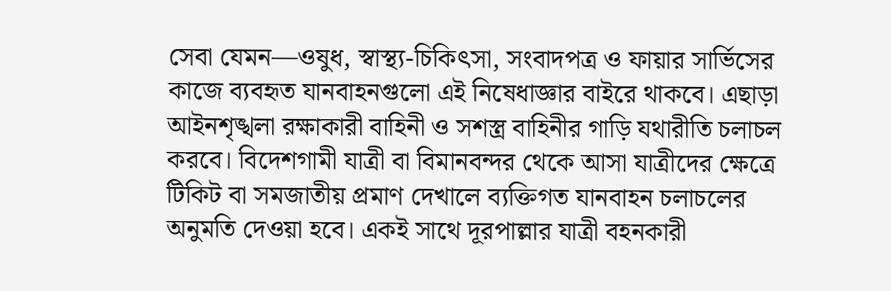সেবা যেমন—ওষুধ, স্বাস্থ্য-চিকিৎসা, সংবাদপত্র ও ফায়ার সার্ভিসের কাজে ব্যবহৃত যানবাহনগুলো এই নিষেধাজ্ঞার বাইরে থাকবে। এছাড়া আইনশৃঙ্খলা রক্ষাকারী বাহিনী ও সশস্ত্র বাহিনীর গাড়ি যথারীতি চলাচল করবে। বিদেশগামী যাত্রী বা বিমানবন্দর থেকে আসা যাত্রীদের ক্ষেত্রে টিকিট বা সমজাতীয় প্রমাণ দেখালে ব্যক্তিগত যানবাহন চলাচলের অনুমতি দেওয়া হবে। একই সাথে দূরপাল্লার যাত্রী বহনকারী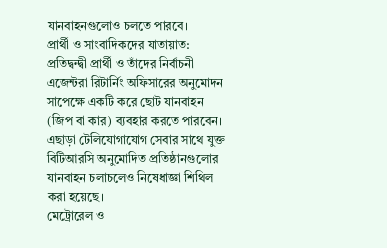যানবাহনগুলোও চলতে পারবে।
প্রার্থী ও সাংবাদিকদের যাতায়াত: প্রতিদ্বন্দ্বী প্রার্থী ও তাঁদের নির্বাচনী এজেন্টরা রিটার্নিং অফিসারের অনুমোদন সাপেক্ষে একটি করে ছোট যানবাহন (জিপ বা কার) ব্যবহার করতে পারবেন। এছাড়া টেলিযোগাযোগ সেবার সাথে যুক্ত বিটিআরসি অনুমোদিত প্রতিষ্ঠানগুলোর যানবাহন চলাচলেও নিষেধাজ্ঞা শিথিল করা হয়েছে।
মেট্রোরেল ও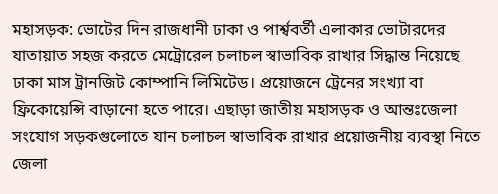মহাসড়ক: ভোটের দিন রাজধানী ঢাকা ও পার্শ্ববর্তী এলাকার ভোটারদের যাতায়াত সহজ করতে মেট্রোরেল চলাচল স্বাভাবিক রাখার সিদ্ধান্ত নিয়েছে ঢাকা মাস ট্রানজিট কোম্পানি লিমিটেড। প্রয়োজনে ট্রেনের সংখ্যা বা ফ্রিকোয়েন্সি বাড়ানো হতে পারে। এছাড়া জাতীয় মহাসড়ক ও আন্তঃজেলা সংযোগ সড়কগুলোতে যান চলাচল স্বাভাবিক রাখার প্রয়োজনীয় ব্যবস্থা নিতে জেলা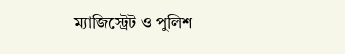ম্যাজিস্ট্রেট ও পুলিশ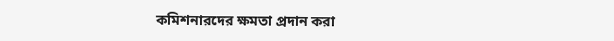কমিশনারদের ক্ষমতা প্রদান করা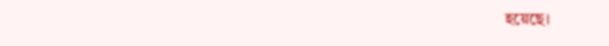হয়েছে।